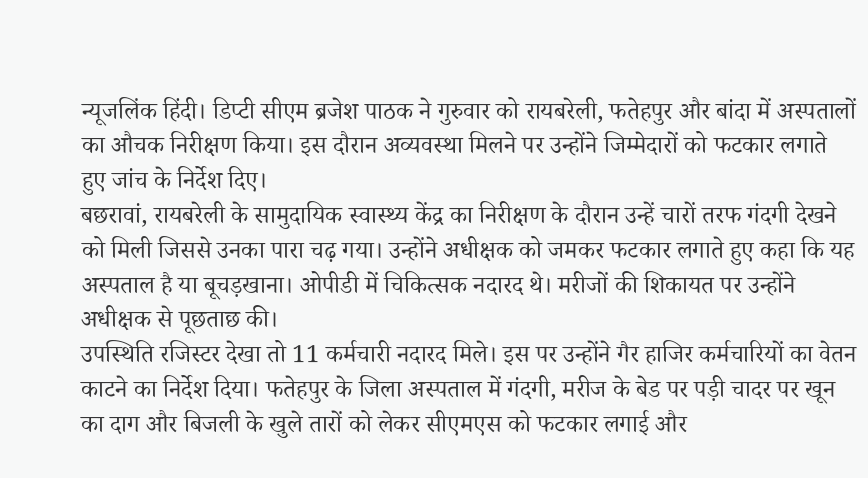न्यूजलिंक हिंदी। डिप्टी सीएम ब्रजेश पाठक ने गुरुवार को रायबरेली, फतेहपुर और बांदा में अस्पतालों का औचक निरीक्षण किया। इस दौरान अव्यवस्था मिलने पर उन्होंने जिम्मेदारों को फटकार लगाते हुए जांच के निर्देश दिए।
बछरावां, रायबरेली के सामुदायिक स्वास्थ्य केंद्र का निरीक्षण के दौरान उन्हें चारों तरफ गंदगी देखने को मिली जिससे उनका पारा चढ़ गया। उन्होंने अधीक्षक को जमकर फटकार लगाते हुए कहा कि यह अस्पताल है या बूचड़खाना। ओपीडी में चिकित्सक नदारद थे। मरीजों की शिकायत पर उन्होंने अधीक्षक से पूछताछ की।
उपस्थिति रजिस्टर देखा तो 11 कर्मचारी नदारद मिले। इस पर उन्होंने गैर हाजिर कर्मचारियों का वेतन काटने का निर्देश दिया। फतेहपुर के जिला अस्पताल में गंदगी, मरीज के बेड पर पड़ी चादर पर खून का दाग और बिजली के खुले तारों को लेकर सीएमएस को फटकार लगाई और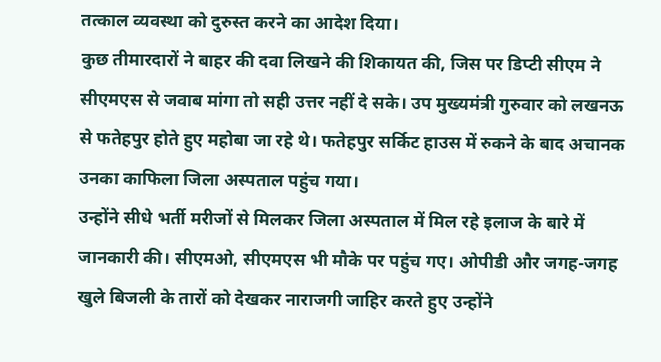तत्काल व्यवस्था को दुरुस्त करने का आदेश दिया।
कुछ तीमारदारों ने बाहर की दवा लिखने की शिकायत की, जिस पर डिप्टी सीएम ने सीएमएस से जवाब मांगा तो सही उत्तर नहीं दे सके। उप मुख्यमंत्री गुरुवार को लखनऊ से फतेहपुर होते हुए महोबा जा रहे थे। फतेहपुर सर्किट हाउस में रुकने के बाद अचानक उनका काफिला जिला अस्पताल पहुंच गया।
उन्होंने सीधे भर्ती मरीजों से मिलकर जिला अस्पताल में मिल रहे इलाज के बारे में जानकारी की। सीएमओ, सीएमएस भी मौके पर पहुंच गए। ओपीडी और जगह-जगह खुले बिजली के तारों को देखकर नाराजगी जाहिर करते हुए उन्होंने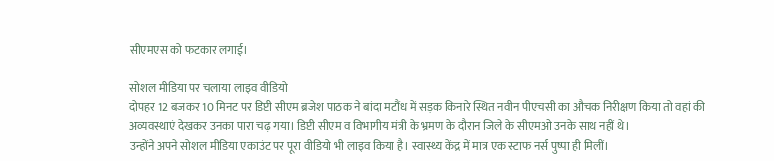सीएमएस को फटकार लगाई।

सोशल मीडिया पर चलाया लाइव वीडियो
दोपहर 12 बजकर 10 मिनट पर डिप्टी सीएम ब्रजेश पाठक ने बांदा मटौंध में सड़क किनारे स्थित नवीन पीएचसी का औचक निरीक्षण किया तो वहां की अव्यवस्थाएं देखकर उनका पारा चढ़ गया। डिप्टी सीएम व विभागीय मंत्री के भ्रमण के दौरान जिले के सीएमओ उनके साथ नहीं थे।
उन्होंने अपने सोशल मीडिया एकाउंट पर पूरा वीडियो भी लाइव किया है। स्वास्थ्य केंद्र में मात्र एक स्टाफ नर्स पुष्पा ही मिलीं।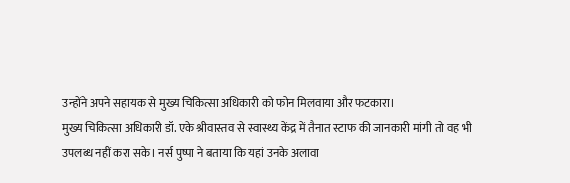उन्होंने अपने सहायक से मुख्य चिकित्सा अधिकारी को फोन मिलवाया और फटकारा।
मुख्य चिकित्सा अधिकारी डॉ. एके श्रीवास्तव से स्वास्थ्य केंद्र में तैनात स्टाफ की जानकारी मांगी तो वह भी उपलब्ध नहीं करा सके। नर्स पुष्पा ने बताया कि यहां उनके अलावा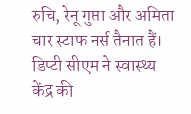रुचि, रेनू गुप्ता और अमिता चार स्टाफ नर्स तैनात हैं। डिप्टी सीएम ने स्वास्थ्य केंद्र की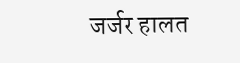जर्जर हालत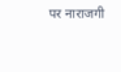पर नाराजगी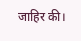जाहिर की।